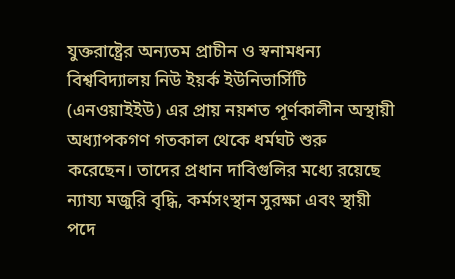যুক্তরাষ্ট্রের অন্যতম প্রাচীন ও স্বনামধন্য বিশ্ববিদ্যালয় নিউ ইয়র্ক ইউনিভার্সিটি (এনওয়াইইউ) এর প্রায় নয়শত পূর্ণকালীন অস্থায়ী অধ্যাপকগণ গতকাল থেকে ধর্মঘট শুরু করেছেন। তাদের প্রধান দাবিগুলির মধ্যে রয়েছে ন্যায্য মজুরি বৃদ্ধি, কর্মসংস্থান সুরক্ষা এবং স্থায়ী পদে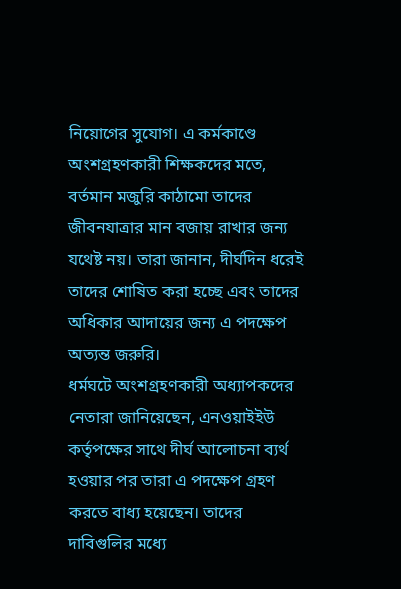নিয়োগের সুযোগ। এ কর্মকাণ্ডে অংশগ্রহণকারী শিক্ষকদের মতে, বর্তমান মজুরি কাঠামো তাদের জীবনযাত্রার মান বজায় রাখার জন্য যথেষ্ট নয়। তারা জানান, দীর্ঘদিন ধরেই তাদের শোষিত করা হচ্ছে এবং তাদের অধিকার আদায়ের জন্য এ পদক্ষেপ অত্যন্ত জরুরি।
ধর্মঘটে অংশগ্রহণকারী অধ্যাপকদের নেতারা জানিয়েছেন, এনওয়াইইউ কর্তৃপক্ষের সাথে দীর্ঘ আলোচনা ব্যর্থ হওয়ার পর তারা এ পদক্ষেপ গ্রহণ করতে বাধ্য হয়েছেন। তাদের দাবিগুলির মধ্যে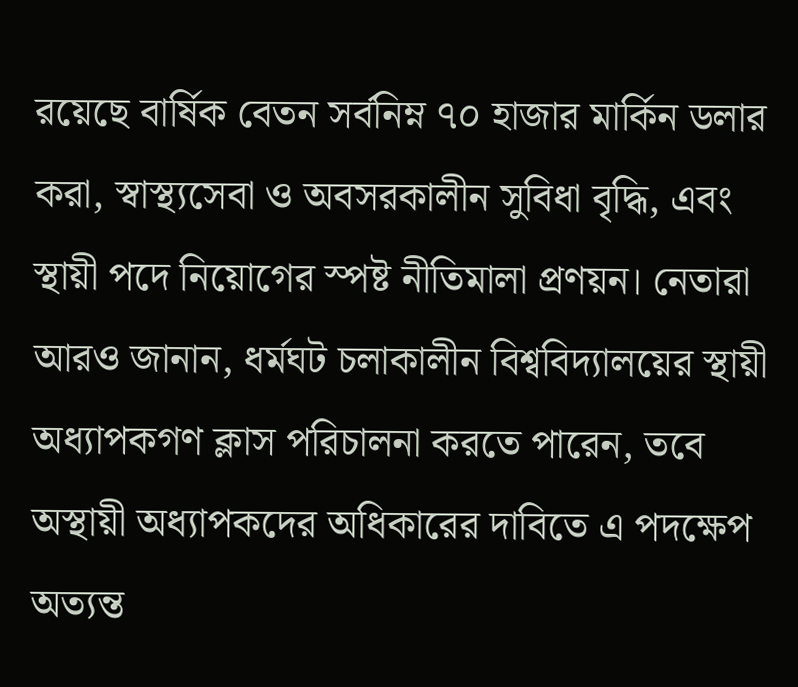রয়েছে বার্ষিক বেতন সর্বনিম্ন ৭০ হাজার মার্কিন ডলার করা, স্বাস্থ্যসেবা ও অবসরকালীন সুবিধা বৃদ্ধি, এবং স্থায়ী পদে নিয়োগের স্পষ্ট নীতিমালা প্রণয়ন। নেতারা আরও জানান, ধর্মঘট চলাকালীন বিশ্ববিদ্যালয়ের স্থায়ী অধ্যাপকগণ ক্লাস পরিচালনা করতে পারেন, তবে অস্থায়ী অধ্যাপকদের অধিকারের দাবিতে এ পদক্ষেপ অত্যন্ত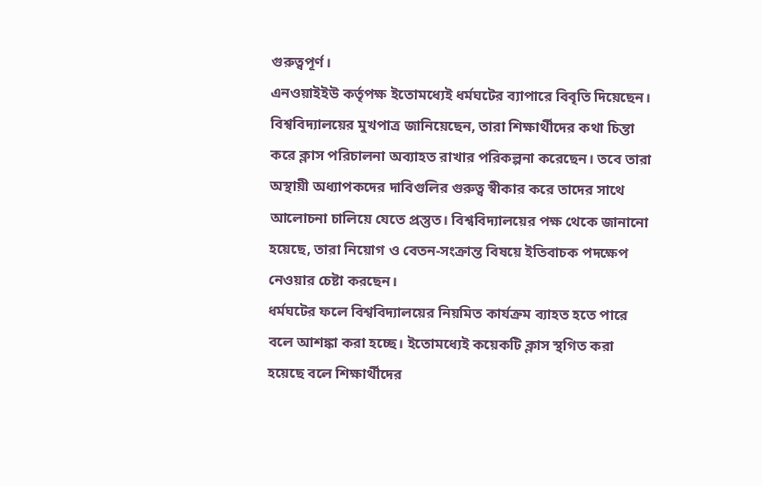গুরুত্বপূর্ণ।
এনওয়াইইউ কর্তৃপক্ষ ইতোমধ্যেই ধর্মঘটের ব্যাপারে বিবৃতি দিয়েছেন। বিশ্ববিদ্যালয়ের মুখপাত্র জানিয়েছেন, তারা শিক্ষার্থীদের কথা চিন্তা করে ক্লাস পরিচালনা অব্যাহত রাখার পরিকল্পনা করেছেন। তবে তারা অস্থায়ী অধ্যাপকদের দাবিগুলির গুরুত্ব স্বীকার করে তাদের সাথে আলোচনা চালিয়ে যেতে প্রস্তুত। বিশ্ববিদ্যালয়ের পক্ষ থেকে জানানো হয়েছে, তারা নিয়োগ ও বেতন-সংক্রান্ত বিষয়ে ইতিবাচক পদক্ষেপ নেওয়ার চেষ্টা করছেন।
ধর্মঘটের ফলে বিশ্ববিদ্যালয়ের নিয়মিত কার্যক্রম ব্যাহত হতে পারে বলে আশঙ্কা করা হচ্ছে। ইতোমধ্যেই কয়েকটি ক্লাস স্থগিত করা হয়েছে বলে শিক্ষার্থীদের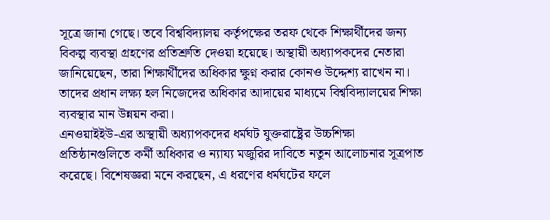সূত্রে জানা গেছে। তবে বিশ্ববিদ্যালয় কর্তৃপক্ষের তরফ থেকে শিক্ষার্থীদের জন্য বিকল্প ব্যবস্থা গ্রহণের প্রতিশ্রুতি দেওয়া হয়েছে। অস্থায়ী অধ্যাপকদের নেতারা জানিয়েছেন, তারা শিক্ষার্থীদের অধিকার ক্ষুণ্ন করার কোনও উদ্দেশ্য রাখেন না। তাদের প্রধান লক্ষ্য হল নিজেদের অধিকার আদায়ের মাধ্যমে বিশ্ববিদ্যালয়ের শিক্ষা ব্যবস্থার মান উন্নয়ন করা।
এনওয়াইইউ-এর অস্থায়ী অধ্যাপকদের ধর্মঘট যুক্তরাষ্ট্রের উচ্চশিক্ষা প্রতিষ্ঠানগুলিতে কর্মী অধিকার ও ন্যায্য মজুরির দাবিতে নতুন আলোচনার সূত্রপাত করেছে। বিশেষজ্ঞরা মনে করছেন, এ ধরণের ধর্মঘটের ফলে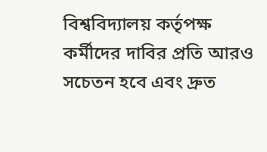বিশ্ববিদ্যালয় কর্তৃপক্ষ কর্মীদের দাবির প্রতি আরও সচেতন হবে এবং দ্রুত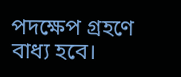পদক্ষেপ গ্রহণে বাধ্য হবে।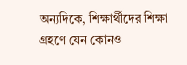অন্যদিকে, শিক্ষার্থীদের শিক্ষা গ্রহণে যেন কোনও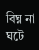বিঘ্ন না ঘটে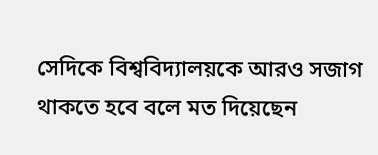সেদিকে বিশ্ববিদ্যালয়কে আরও সজাগ থাকতে হবে বলে মত দিয়েছেন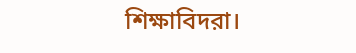শিক্ষাবিদরা।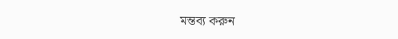মন্তব্য করুন